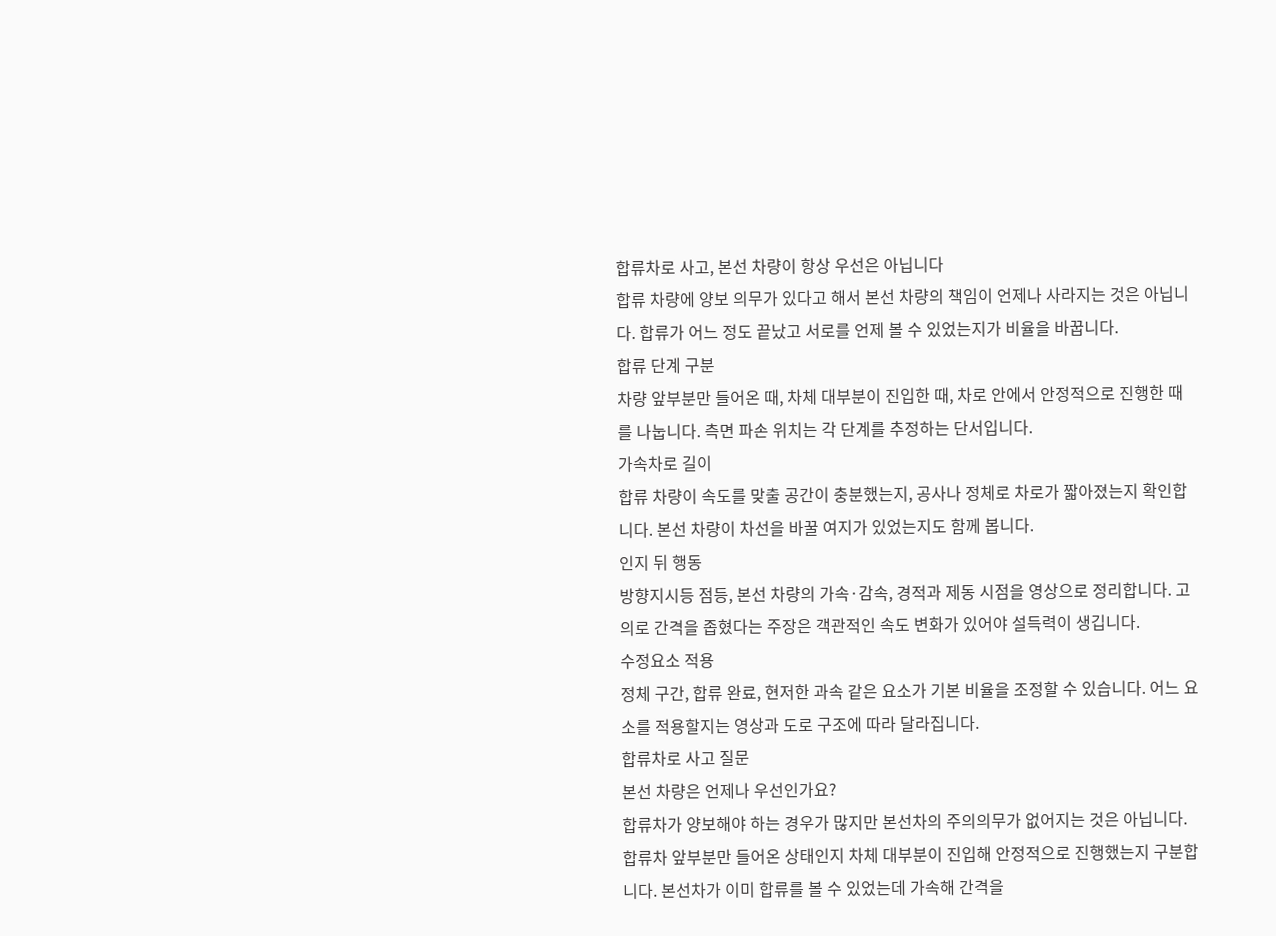합류차로 사고, 본선 차량이 항상 우선은 아닙니다
합류 차량에 양보 의무가 있다고 해서 본선 차량의 책임이 언제나 사라지는 것은 아닙니다. 합류가 어느 정도 끝났고 서로를 언제 볼 수 있었는지가 비율을 바꿉니다.
합류 단계 구분
차량 앞부분만 들어온 때, 차체 대부분이 진입한 때, 차로 안에서 안정적으로 진행한 때를 나눕니다. 측면 파손 위치는 각 단계를 추정하는 단서입니다.
가속차로 길이
합류 차량이 속도를 맞출 공간이 충분했는지, 공사나 정체로 차로가 짧아졌는지 확인합니다. 본선 차량이 차선을 바꿀 여지가 있었는지도 함께 봅니다.
인지 뒤 행동
방향지시등 점등, 본선 차량의 가속·감속, 경적과 제동 시점을 영상으로 정리합니다. 고의로 간격을 좁혔다는 주장은 객관적인 속도 변화가 있어야 설득력이 생깁니다.
수정요소 적용
정체 구간, 합류 완료, 현저한 과속 같은 요소가 기본 비율을 조정할 수 있습니다. 어느 요소를 적용할지는 영상과 도로 구조에 따라 달라집니다.
합류차로 사고 질문
본선 차량은 언제나 우선인가요?
합류차가 양보해야 하는 경우가 많지만 본선차의 주의의무가 없어지는 것은 아닙니다. 합류차 앞부분만 들어온 상태인지 차체 대부분이 진입해 안정적으로 진행했는지 구분합니다. 본선차가 이미 합류를 볼 수 있었는데 가속해 간격을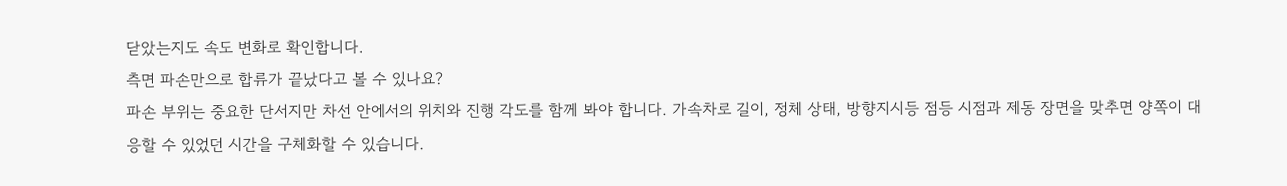닫았는지도 속도 변화로 확인합니다.
측면 파손만으로 합류가 끝났다고 볼 수 있나요?
파손 부위는 중요한 단서지만 차선 안에서의 위치와 진행 각도를 함께 봐야 합니다. 가속차로 길이, 정체 상태, 방향지시등 점등 시점과 제동 장면을 맞추면 양쪽이 대응할 수 있었던 시간을 구체화할 수 있습니다.